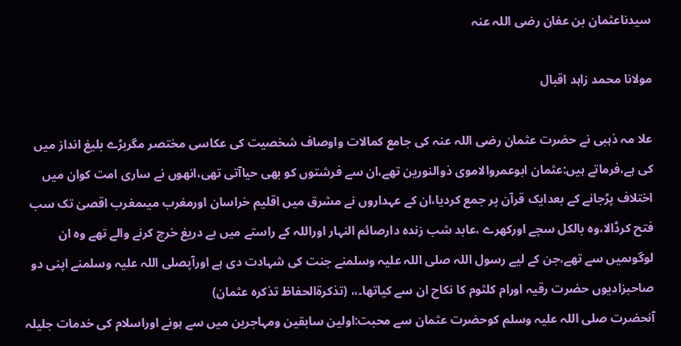سیدناعثمان بن عفان رضی اللہ عنہ

مولانا محمد زاہد اقبال

علا مہ ذہبی نے حضرت عثمان رضی اللہ عنہ کی جامع کمالات واوصاف شخصیت کی عکاسی مختصر مگربڑے بلیغ انداز میں کی ہے،فرماتے ہیں:عثمان ابوعمروالاموی ذوالنورین تھے،ان سے فرشتوں کو بھی حیاآتی تھی،انھوں نے ساری امت کوان میں اختلاف پڑجانے کے بعدایک قرآن پر جمع کردیا،ان کے عہداروں نے مشرق میں اقلیم خراسان اورمغرب میںمغرب اقصیٰ تک سب فتح کرڈالا،وہ بالکل سچے اورکھرے ،عابد شب زندہ دارصائم النہار اوراللہ کے راستے میں بے دریغ خرچ کرنے والے تھے وہ ان لوگوںمیں سے تھے،جن کے لیے رسول اللہ صلی اللہ علیہ وسلمنے جنت کی شہادت دی ہے اورآپصلی اللہ علیہ وسلمنے اپنی دو صاحبزادیوں حضرت رقیہ اورام کلثوم کا نکاح ان سے کیاتھا۔،، (تذکرةالحفاظ تذکرہ عثمان)
آنحضرت صلی اللہ علیہ وسلم کوحضرت عثمان سے محبت:اولین سابقین ومہاجرین میں سے ہونے اوراسلام کی خدمات جلیلہ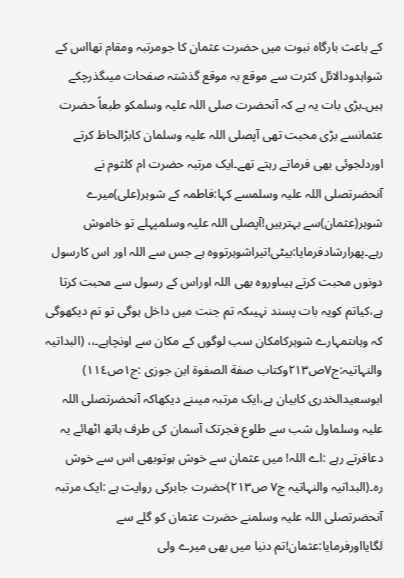کے باعث بارگاہ نبوت میں حضرت عثمان کا جومرتبہ ومقام تھااس کے شواہدودالائل کثرت سے موقع بہ موقع گذشتہ صفحات میںگذرچکے ہیں۔بڑی بات یہ ہے کہ آنحضرت صلی اللہ علیہ وسلمکو طبعاً حضرت عثمانسے بڑی محبت تھی آپصلی اللہ علیہ وسلمان کابڑالحاظ کرتے اوردلجوئی بھی فرماتے رہتے تھے۔ایک مرتبہ حضرت ام کلثوم نے آنحضرتصلی اللہ علیہ وسلمسے کہا:فاطمہ کے شوہر(علی)میرے شوہر(عثمان)سے بہترہیں!آپصلی اللہ علیہ وسلمپہلے تو خاموش رہے۔پھرارشادفرمایا:بیٹی!تیراشوہرتووہ ہے جس سے اللہ اور اس کارسول دونوں محبت کرتے ہیںاوروہ بھی اللہ اوراس کے رسول سے محبت کرتا ہے،کیاتم کویہ بات پسند نہیںکہ تم جنت میں داخل ہوگی تو تم دیکھوگی کہ وہاںتمہارے شوہرکامکان سب لوگوں کے مکان سے اونچاہے۔،، (البداتیہ والنہاتیہ:ج٧ص٢١٣وکتاب صفة الصفوة ابن جوزی :ج١ص١١٤)
ابوسعیدالخدری کابیان ہے،ایک مرتبہ میںنے دیکھاکہ آنحضرتصلی اللہ علیہ وسلماول شب سے طلوع فجرتک آسمان کی طرف ہاتھ اٹھائے یہ دعافرتے رہے :اے اللہ! میں عثمان سے خوش ہوتوبھی اس سے خوش رہ۔(البداتیہ والنہاتیہ ج٧ ص٢١٣)حضرت جابرکی روایت ہے :ایک مرتبہ آنحضرتصلی اللہ علیہ وسلمنے حضرت عثمان کو گلے سے لگایااورفرمایا:عثمان!تم دنیا میں بھی میرے ولی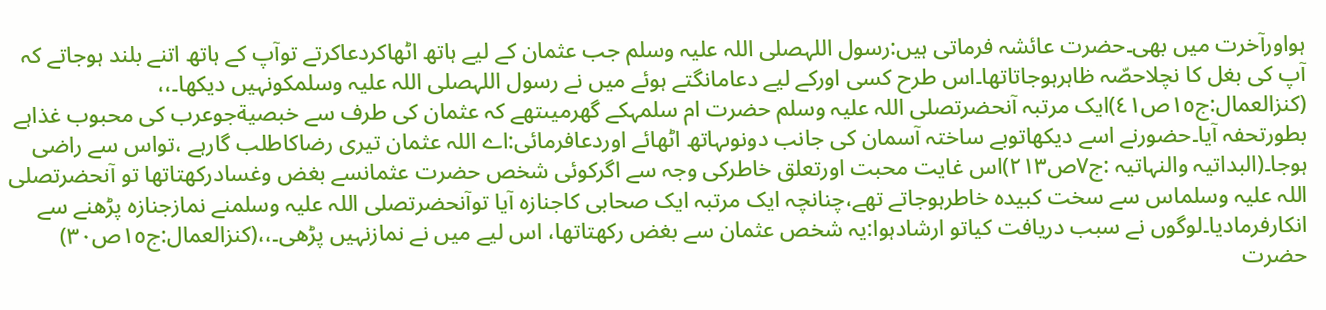ہواورآخرت میں بھی۔حضرت عائشہ فرماتی ہیں:رسول اللہصلی اللہ علیہ وسلم جب عثمان کے لیے ہاتھ اٹھاکردعاکرتے توآپ کے ہاتھ اتنے بلند ہوجاتے کہ آپ کی بغل کا نچلاحصّہ ظاہرہوجاتاتھا۔اس طرح کسی اورکے لیے دعامانگتے ہوئے میں نے رسول اللہصلی اللہ علیہ وسلمکونہیں دیکھا۔،، (کنزالعمال:ج١٥ص٤١)ایک مرتبہ آنحضرتصلی اللہ علیہ وسلم حضرت ام سلمہکے گھرمیںتھے کہ عثمان کی طرف سے خبصیةجوعرب کی محبوب غذاہے بطورتحفہ آیا۔حضورنے اسے دیکھاتوبے ساختہ آسمان کی جانب دونوںہاتھ اٹھائے اوردعافرمائی:اے اللہ عثمان تیری رضاکاطلب گارہے ،تواس سے راضی ہوجا۔(البداتیہ والنہاتیہ :ج٧ص٢١٣)اس غایت محبت اورتعلق خاطرکی وجہ سے اگرکوئی شخص حضرت عثمانسے بغض وغسادرکھتاتھا تو آنحضرتصلی اللہ علیہ وسلماس سے سخت کبیدہ خاطرہوجاتے تھے،چنانچہ ایک مرتبہ ایک صحابی کاجنازہ آیا توآنحضرتصلی اللہ علیہ وسلمنے نمازجنازہ پڑھنے سے انکارفرمادیا۔لوگوں نے سبب دریافت کیاتو ارشادہوا:یہ شخص عثمان سے بغض رکھتاتھا، اس لیے میں نے نمازنہیں پڑھی۔،،(کنزالعمال:ج١٥ص٣٠)
حضرت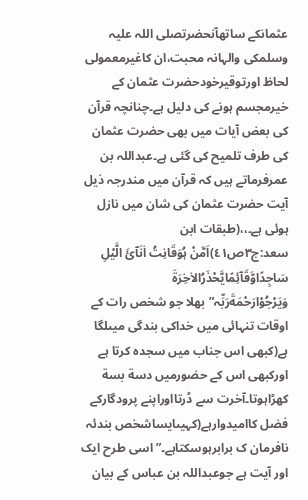عثمانکے ساتھآنحضرتصلی اللہ علیہ وسلمکی والہانہ محبت،ان کاغیرمعمولی لحاظ اورتوقیرخودحضرت عثمان کے خیرمجسم ہونے کی دلیل ہے۔چنانچہ قرآن کی بعض آیات میں بھی حضرت عثمان کی طرف تلمیح کی گئی ہے۔عبداللہ بن عمرفرماتے ہیں کہ قرآن میں مندرجہ ذیل آیت حضرت عثمان کی شان میں نازل ہوئی ہے۔،،(طبقات ابن سعد:ج٣ص٤١)اَمَّنْ ہُوَقَانِتُ اٰنَآئَ الَّیْلِ سَاجِدًاوَّقَآئِمًایَّحْذَرُالاٰخِرَةَ وَیَرْجُوْارَحْمَةَرَبِّہ”بھلا جو شخص رات کے اوقات تنہائی میں خداکی بندگی میںلگا ہے(کبھی اس جناب میں سجدہ کرتا ہے اورکبھی اس کے حضورمیں دسة بسة کھڑاہوتا۔آخرت سے ڈرتااوراپنے پرودگارکے فضل کاامیدوارہے(کہیںایساشخص بندئہ نافرمان ک برابرہوسکتاہے۔”اسی طرح ایک اور آیت ہے جوعبداللہ بن عباس کے بیان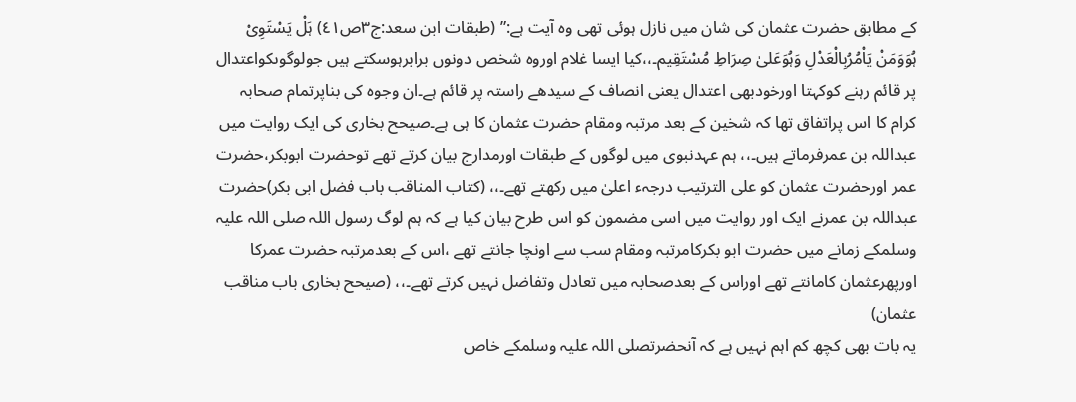کے مطابق حضرت عثمان کی شان میں نازل ہوئی تھی وہ آیت ہے:” (طبقات ابن سعد:ج٣ص٤١) ہَلْ یَسْتَوِیْ ہُوَوَمَنْ یَاْمُرُبِالْعَدْلِ وَہُوَعَلیٰ صِرَاطِ مُسْتَقِیم۔،،کیا ایسا غلام اوروہ شخص دونوں برابرہوسکتے ہیں جولوگوںکواعتدال پر قائم رہنے کوکہتا اورخودبھی اعتدال یعنی انصاف کے سیدھے راستہ پر قائم ہے۔ان وجوہ کی بناپرتمام صحابہ کرام کا اس پراتفاق تھا کہ شخین کے بعد مرتبہ ومقام حضرت عثمان کا ہی ہے۔صیحح بخاری کی ایک روایت میں عبداللہ بن عمرفرماتے ہیں۔،، ہم عہدنبوی میں لوگوں کے طبقات اورمدارج بیان کرتے تھے توحضرت ابوبکر،حضرت عمر اورحضرت عثمان کو علی الترتیب درجہء اعلیٰ میں رکھتے تھے۔،، (کتاب المناقب باب فضل ابی بکر)حضرت عبداللہ بن عمرنے ایک اور روایت میں اسی مضمون کو اس طرح بیان کیا ہے کہ ہم لوگ رسول اللہ صلی اللہ علیہ وسلمکے زمانے میں حضرت ابو بکرکامرتبہ ومقام سب سے اونچا جانتے تھے ،اس کے بعدمرتبہ حضرت عمرکا اورپھرعثمان کامانتے تھے اوراس کے بعدصحابہ میں تعادل وتفاضل نہیں کرتے تھے۔،، (صیحح بخاری باب مناقب عثمان)
یہ بات بھی کچھ کم اہم نہیں ہے کہ آنحضرتصلی اللہ علیہ وسلمکے خاص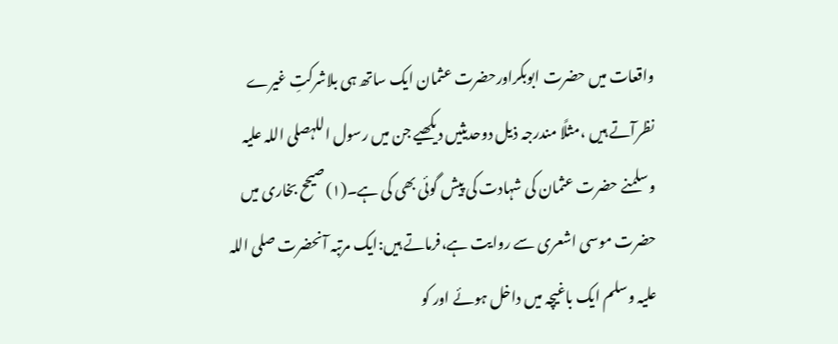واقعات میں حضرت ابوبکراورحضرت عثمان ایک ساتھ ہی بلاشرکتِ غیرے نظرآتے ہیں ،مثلًا مندرجہ ذیل دوحدیثیں دیکھیے جن میں رسول اللہصلی اللہ علیہ وسلمنے حضرت عثمان کی شہادت کی پیش گوئی بھی کی ہے۔(١)صیحح بخاری میں حضرت موسی اشعری سے روایت ہے،فرماتے ہیں:ایک مرتبہ آنحضرت صلی اللہ علیہ وسلم ایک باغیچہ میں داخل ہوئے اور کو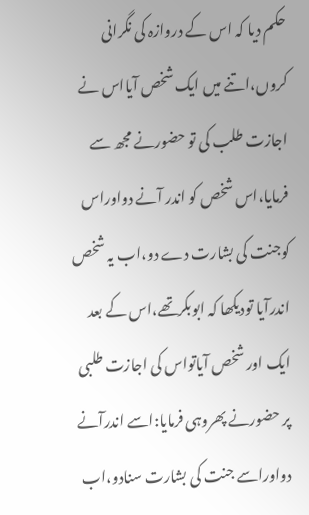حکم دیا کہ اس کے دروازہ کی نگرانی کروں،اتنے میں ایک شخص آیااس نے اجازت طلب کی تو حضورنے مجھ سے فرمایا،اس شخص کو اندر آنے دواوراس کوجنت کی بشارت دے دو،اب یہ شخص اندرآیا تودیکھا کہ ابوبکرتھے،اس کے بعد ایک اور شخص آیاتواس کی اجازت طلبی پر حضورنے پھروہی فرمایا:اسے اندرآنے دواوراسے جنت کی بشارت سنادو،اب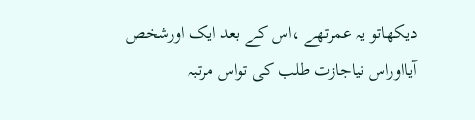دیکھاتو یہ عمرتھے ،اس کے بعد ایک اورشخص آیااوراس نیاجازت طلب کی تواس مرتبہ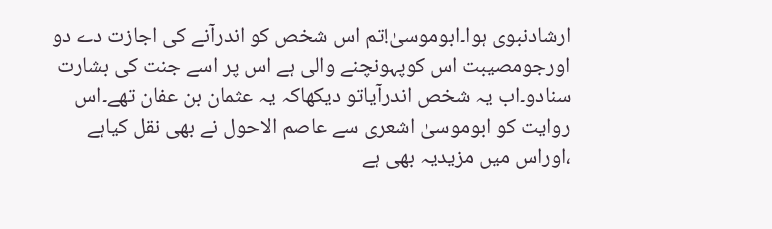ارشادنبوی ہوا۔ابوموسیٰ!تم اس شخص کو اندرآنے کی اجازت دے دو اورجومصیبت اس کوپہونچنے والی ہے اس پر اسے جنت کی بشارت سنادو۔اب یہ شخص اندرآیاتو دیکھاکہ یہ عثمان بن عفان تھے۔اس روایت کو ابوموسیٰ اشعری سے عاصم الاحول نے بھی نقل کیاہے ،اوراس میں مزیدیہ بھی ہے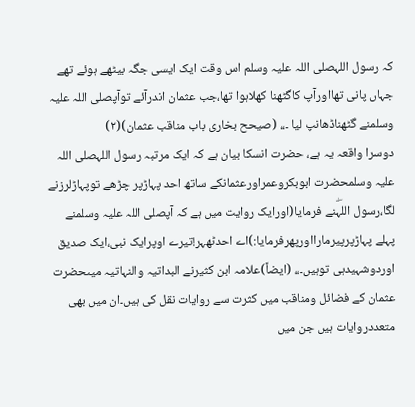کہ رسول اللہصلی اللہ علیہ وسلم اس وقت ایک ایسی جگہ بیٹھے ہوئے تھے جہاں پانی تھااورآپ کاگٹھنا کھلاہوا تھا،جب عثمان اندرآئے توآپصلی اللہ علیہ وسلمنے گٹھناڈھانپ لیا ۔،، (صیحح بخاری باب مناقب عثمان)(٢)
دوسرا واقعہ یہ ہے، حضرت انسکا بیان ہے کہ ایک مرتبہ رسول اللہصلی اللہ علیہ وسلمحضرت ابوبکروعمراورعثمانکے ساتھ احد پہاڑپر چڑھے توپہاڑلرزنے لگا،رسول اللہۖنے فرمایا(اورایک روایت میں ہے کہ آپصلی اللہ علیہ وسلمنے پہلے پہاڑپرپیرمارااورپھرفرمایا:)اے احدٹھہر!تیرے اوپرایک نبی،ایک صدیق اوردوشہیدہی توہیں۔،، (ایضاً)علامہ ابن کثیرنے البداتیہ والنہاتیہ میںحضرت عثمان کے فضائل ومناقب میں کثرت سے روایات نقل کی ہیں۔ان میں بھی متعددروایات ہیں جن میں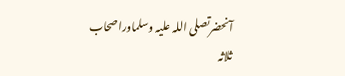آنحضرتصلی اللہ علیہ وسلماوراصحاب ثلاثہ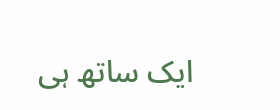ایک ساتھ ہی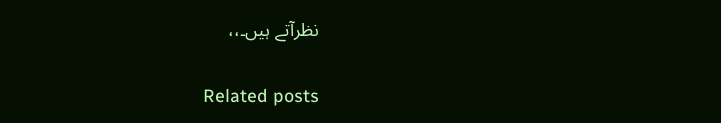نظرآتے ہیں۔،،

Related posts